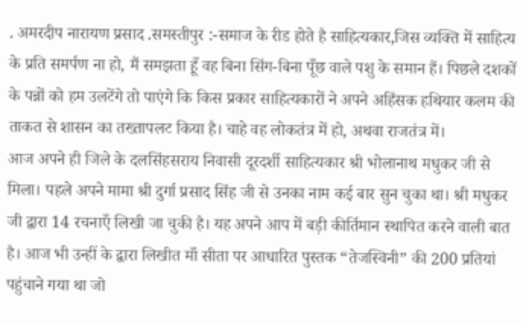. अमरदीप नारायण प्रसाद .समस्तीपुर :-समाज के रीड होते है साहित्यकार,जिस व्यक्ति में साहित्य के प्रति समर्पण ना हो, मैं समझता हूँ वह बिना सिंग-बिना पूँछ वाले पशु के समान हैं। पिछले दशकों के पन्नों को हम उलटेंगे तो पाएंगे कि किस प्रकार साहित्यकारों ने अपने अहिंसक हथियार कलम की ताकत से शासन का तख्तापलट किया है। चाहे वह लोकतंत्र में हो, अथवा राजतंत्र में।
आज अपने ही जिले के दलसिंहसराय निवासी दूरदर्शी साहित्यकार श्री भोलानाथ मधुकर जी से मिला। पहले अपने मामा श्री दुर्गा प्रसाद सिंह जी से उनका नाम कई बार सुन चुका था। श्री मधुकर जी द्वारा 14 रचनाएँ लिखी जा चुकी है। यह अपने आप में बड़ी कीर्तिमान स्थापित करने वाली बात है। आज भी उन्हीं के द्वारा लिखीत माँ सीता पर आधारित पुस्तक “तेजस्विनी” की 200 प्रतियां पहुंचाने गया था जो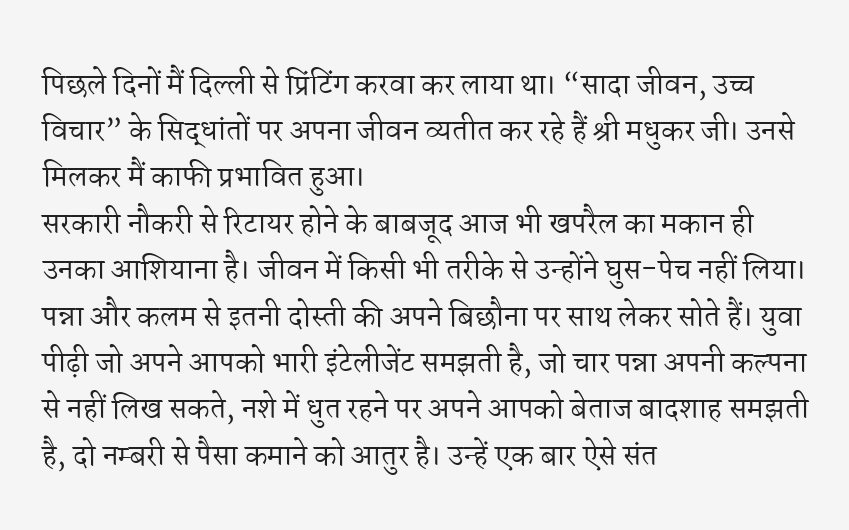पिछले दिनों मैं दिल्ली से प्रिंटिंग करवा कर लाया था। “सादा जीवन, उच्च विचार” के सिद्धांतों पर अपना जीवन व्यतीत कर रहे हैं श्री मधुकर जी। उनसे मिलकर मैं काफी प्रभावित हुआ।
सरकारी नौकरी से रिटायर होने के बाबजूद आज भी खपरैल का मकान ही उनका आशियाना है। जीवन में किसी भी तरीके से उन्होंने घुस-पेच नहीं लिया। पन्ना और कलम से इतनी दोस्ती की अपने बिछौना पर साथ लेकर सोते हैं। युवा पीढ़ी जो अपने आपको भारी इंटेलीजेंट समझती है, जो चार पन्ना अपनी कल्पना से नहीं लिख सकते, नशे में धुत रहने पर अपने आपको बेताज बादशाह समझती है, दो नम्बरी से पैसा कमाने को आतुर है। उन्हें एक बार ऐसे संत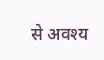से अवश्य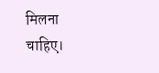मिलना चाहिए।